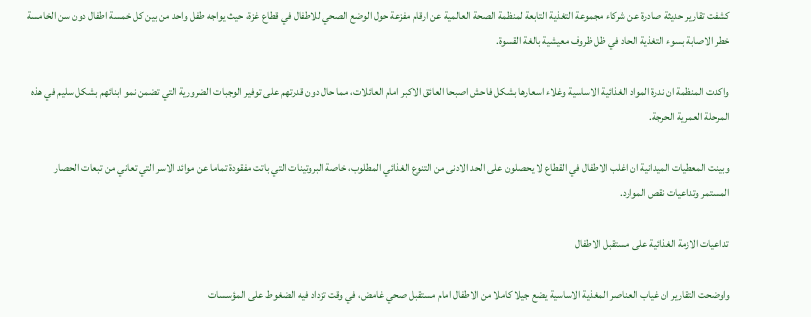كشفت تقارير حديثة صادرة عن شركاء مجموعة التغذية التابعة لمنظمة الصحة العالمية عن ارقام مفزعة حول الوضع الصحي للاطفال في قطاع غزة، حيث يواجه طفل واحد من بين كل خمسة اطفال دون سن الخامسة خطر الاصابة بسوء التغذية الحاد في ظل ظروف معيشية بالغة القسوة.

واكدت المنظمة ان ندرة المواد الغذائية الاساسية وغلاء اسعارها بشكل فاحش اصبحا العائق الاكبر امام العائلات، مما حال دون قدرتهم على توفير الوجبات الضرورية التي تضمن نمو ابنائهم بشكل سليم في هذه المرحلة العمرية الحرجة.

وبينت المعطيات الميدانية ان اغلب الاطفال في القطاع لا يحصلون على الحد الادنى من التنوع الغذائي المطلوب، خاصة البروتينات التي باتت مفقودة تماما عن موائد الاسر التي تعاني من تبعات الحصار المستمر وتداعيات نقص الموارد.

تداعيات الازمة الغذائية على مستقبل الاطفال

واوضحت التقارير ان غياب العناصر المغذية الاساسية يضع جيلا كاملا من الاطفال امام مستقبل صحي غامض، في وقت تزداد فيه الضغوط على المؤسسات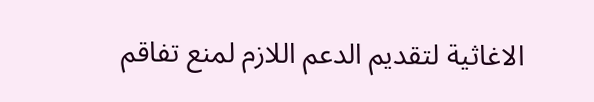الاغاثية لتقديم الدعم اللازم لمنع تفاقم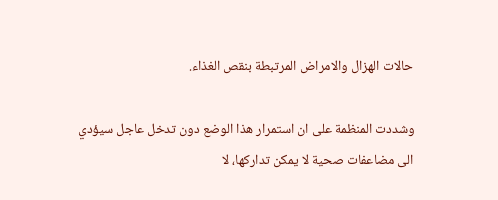حالات الهزال والامراض المرتبطة بنقص الغذاء.

وشددت المنظمة على ان استمرار هذا الوضع دون تدخل عاجل سيؤدي الى مضاعفات صحية لا يمكن تداركها، لا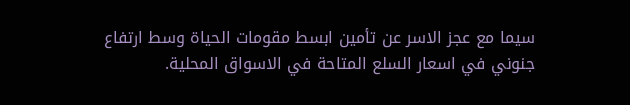سيما مع عجز الاسر عن تأمين ابسط مقومات الحياة وسط ارتفاع جنوني في اسعار السلع المتاحة في الاسواق المحلية.